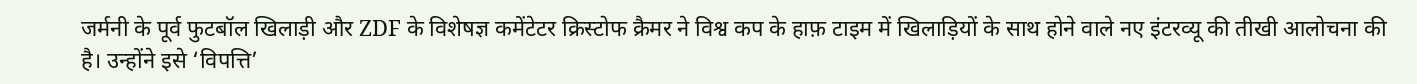जर्मनी के पूर्व फुटबॉल खिलाड़ी और ZDF के विशेषज्ञ कमेंटेटर क्रिस्टोफ क्रैमर ने विश्व कप के हाफ़ टाइम में खिलाड़ियों के साथ होने वाले नए इंटरव्यू की तीखी आलोचना की है। उन्होंने इसे ‘विपत्ति’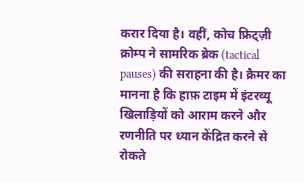करार दिया है। वहीं, कोच फ्रिट्ज़ी क्रोम्प ने सामरिक ब्रेक (tactical pauses) की सराहना की है। क्रैमर का मानना है कि हाफ़ टाइम में इंटरव्यू खिलाड़ियों को आराम करने और रणनीति पर ध्यान केंद्रित करने से रोकते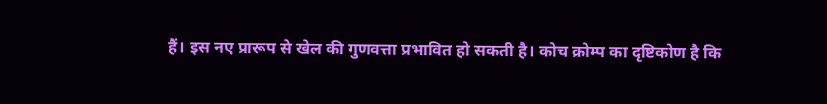हैं। इस नए प्रारूप से खेल की गुणवत्ता प्रभावित हो सकती है। कोच क्रोम्प का दृष्टिकोण है कि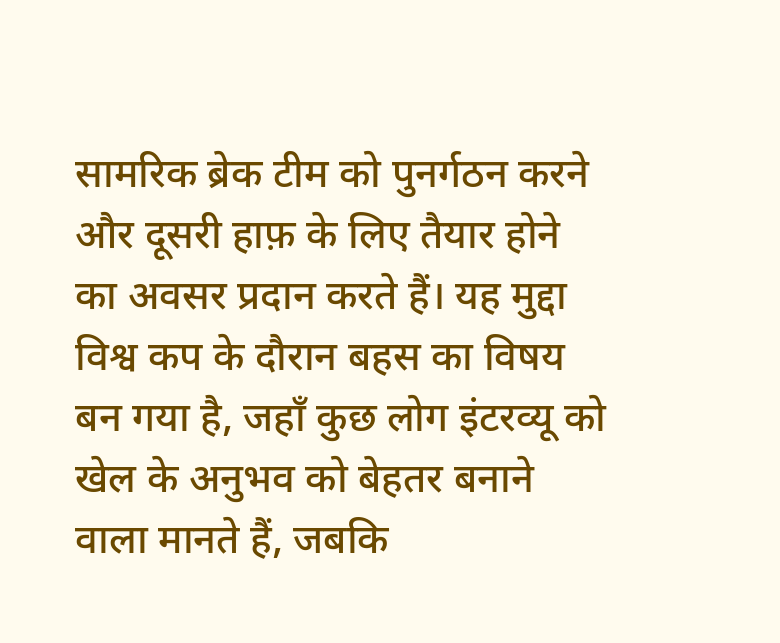सामरिक ब्रेक टीम को पुनर्गठन करने और दूसरी हाफ़ के लिए तैयार होने का अवसर प्रदान करते हैं। यह मुद्दा विश्व कप के दौरान बहस का विषय बन गया है, जहाँ कुछ लोग इंटरव्यू को खेल के अनुभव को बेहतर बनाने वाला मानते हैं, जबकि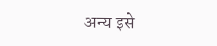अन्य इसे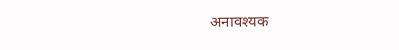अनावश्यक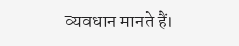व्यवधान मानते हैं।